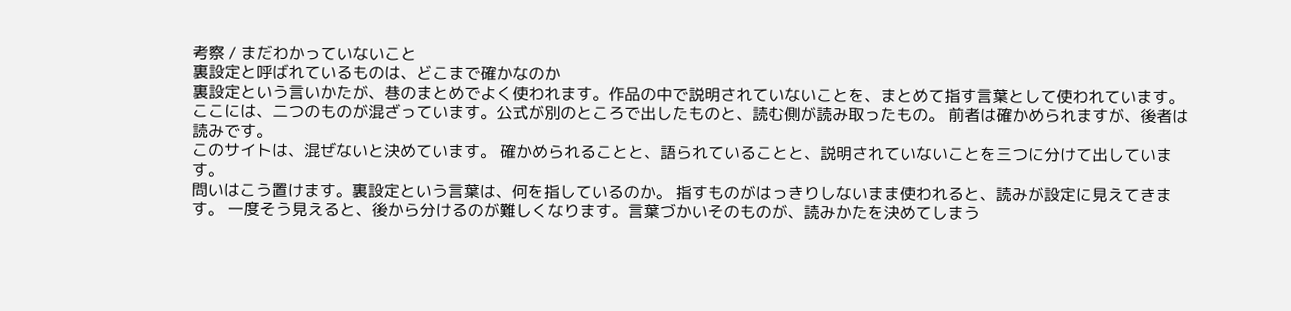考察 / まだわかっていないこと
裏設定と呼ばれているものは、どこまで確かなのか
裏設定という言いかたが、巷のまとめでよく使われます。作品の中で説明されていないことを、まとめて指す言葉として使われています。
ここには、二つのものが混ざっています。公式が別のところで出したものと、読む側が読み取ったもの。 前者は確かめられますが、後者は読みです。
このサイトは、混ぜないと決めています。 確かめられることと、語られていることと、説明されていないことを三つに分けて出しています。
問いはこう置けます。裏設定という言葉は、何を指しているのか。 指すものがはっきりしないまま使われると、読みが設定に見えてきます。 一度そう見えると、後から分けるのが難しくなります。言葉づかいそのものが、読みかたを決めてしまう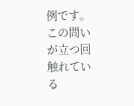例です。
この問いが立つ回
触れている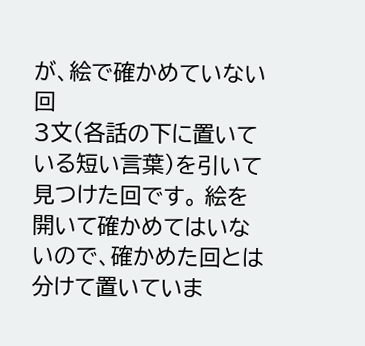が、絵で確かめていない回
3文(各話の下に置いている短い言葉)を引いて見つけた回です。 絵を開いて確かめてはいないので、確かめた回とは分けて置いていま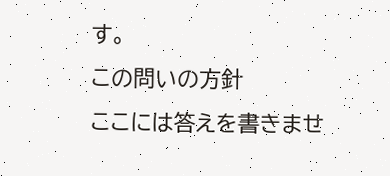す。
この問いの方針
ここには答えを書きませ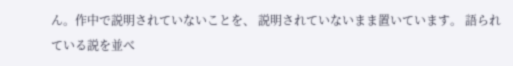ん。作中で説明されていないことを、 説明されていないまま置いています。 語られている説を並べ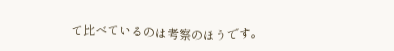て比べているのは考察のほうです。